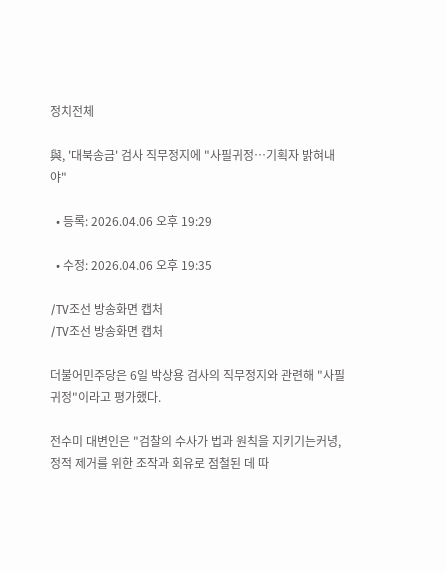정치전체

與, '대북송금' 검사 직무정지에 "사필귀정…기획자 밝혀내야"

  • 등록: 2026.04.06 오후 19:29

  • 수정: 2026.04.06 오후 19:35

/TV조선 방송화면 캡처
/TV조선 방송화면 캡처

더불어민주당은 6일 박상용 검사의 직무정지와 관련해 "사필귀정"이라고 평가했다.

전수미 대변인은 "검찰의 수사가 법과 원칙을 지키기는커녕, 정적 제거를 위한 조작과 회유로 점철된 데 따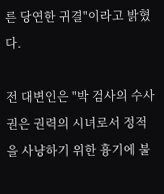른 당연한 귀결"이라고 밝혔다.

전 대변인은 "박 검사의 수사권은 권력의 시녀로서 정적을 사냥하기 위한 흉기에 불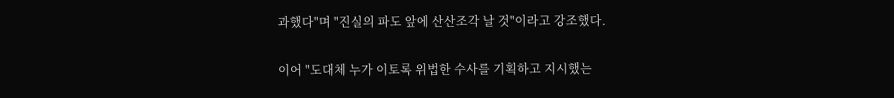과했다"며 "진실의 파도 앞에 산산조각 날 것"이라고 강조했다.

이어 "도대체 누가 이토록 위법한 수사를 기획하고 지시했는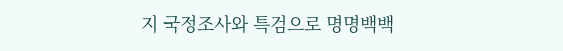지 국정조사와 특검으로 명명백백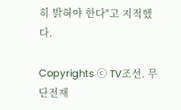히 밝혀야 한다"고 지적했다.

Copyrights ⓒ TV조선. 무단전재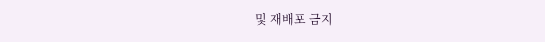및 재배포 금지